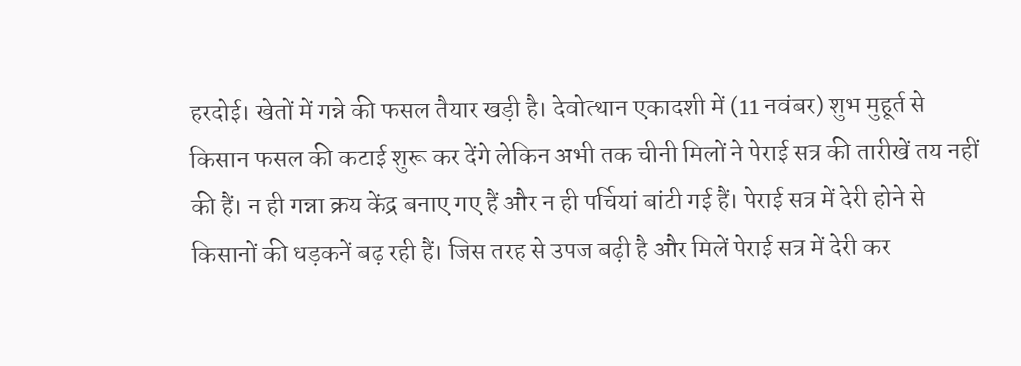हरदोई। खेतों में गन्ने की फसल तैयार खड़ी है। देवोत्थान एकादशी में (11 नवंबर) शुभ मुहूर्त से किसान फसल की कटाई शुरू कर देंगे लेकिन अभी तक चीनी मिलों ने पेराई सत्र की तारीखें तय नहीं की हैं। न ही गन्ना क्रय केंद्र बनाए गए हैं और न ही पर्चियां बांटी गई हैं। पेराई सत्र में देरी होने से किसानों की धड़कनें बढ़ रही हैं। जिस तरह से उपज बढ़ी है और मिलें पेराई सत्र में देरी कर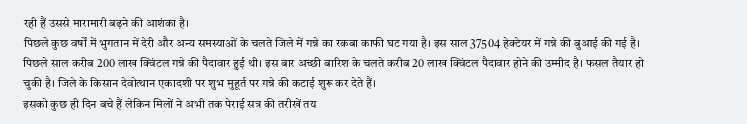रही हैं उससे मारामारी बढ़ने की आशंका है।
पिछले कुछ वर्षों में भुगतान में देरी और अन्य समस्याओं के चलते जिले में गन्ने का रकबा काफी घट गया है। इस साल 37504 हेक्टेयर में गन्ने की बुआई की गई है। पिछले साल करीब 200 लाख क्विंटल गन्ने की पैदावार हुई थी। इस बार अच्छी बारिश के चलते करीब 20 लाख क्विंटल पैदावार होने की उम्मीद है। फसल तैयार हो चुकी है। जिले के किसान देवोत्थान एकादशी पर शुभ मुहूर्त पर गन्ने की कटाई शुरू कर देते हैं।
इसको कुछ ही दिन बचे हैं लेकिन मिलों ने अभी तक पेराई सत्र की तरीखें तय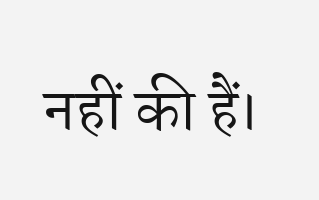नहीं की हैं।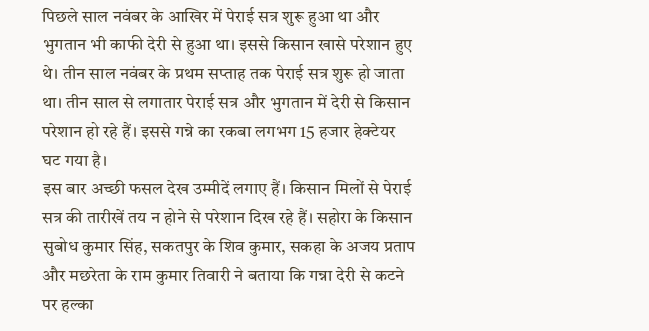पिछले साल नवंबर के आखिर में पेराई सत्र शुरू हुआ था और भुगतान भी काफी देरी से हुआ था। इससे किसान खासे परेशान हुए थे। तीन साल नवंबर के प्रथम सप्ताह तक पेराई सत्र शुरू हो जाता था। तीन साल से लगातार पेराई सत्र और भुगतान में देरी से किसान परेशान हो रहे हैं। इससे गन्ने का रकबा लगभग 15 हजार हेक्टेयर घट गया है।
इस बार अच्छी फसल देख उम्मीदें लगाए हैं। किसान मिलों से पेराई सत्र की तारीखें तय न होने से परेशान दिख रहे हैं। सहोरा के किसान सुबोध कुमार सिंह, सकतपुर के शिव कुमार, सकहा के अजय प्रताप और मछरेता के राम कुमार तिवारी ने बताया कि गन्ना देरी से कटने पर हल्का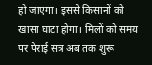हो जाएगा। इससे किसानों को खासा घाटा होगा। मिलों को समय पर पेराई सत्र अब तक शुरू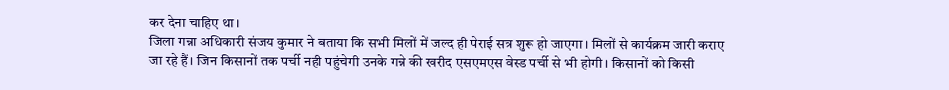कर देना चाहिए था।
जिला गन्ना अधिकारी संजय कुमार ने बताया कि सभी मिलों में जल्द ही पेराई सत्र शुरू हो जाएगा। मिलों से कार्यक्रम जारी कराए जा रहे हैं। जिन किसानों तक पर्ची नही पहुंचेगी उनके गन्ने की खरीद एसएमएस वेस्ड पर्ची से भी होगी। किसानों को किसी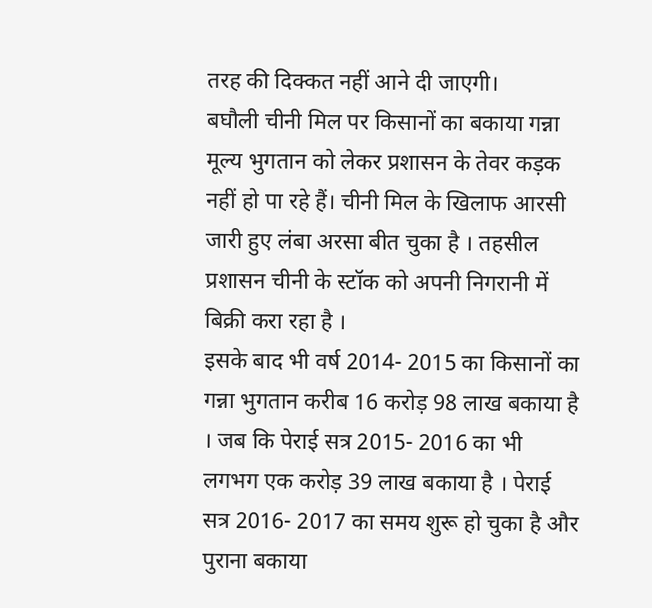तरह की दिक्कत नहीं आने दी जाएगी।
बघौली चीनी मिल पर किसानों का बकाया गन्ना मूल्य भुगतान को लेकर प्रशासन के तेवर कड़क नहीं हो पा रहे हैं। चीनी मिल के खिलाफ आरसी जारी हुए लंबा अरसा बीत चुका है । तहसील प्रशासन चीनी के स्टॉक को अपनी निगरानी में बिक्री करा रहा है ।
इसके बाद भी वर्ष 2014- 2015 का किसानों का गन्ना भुगतान करीब 16 करोड़ 98 लाख बकाया है । जब कि पेराई सत्र 2015- 2016 का भी लगभग एक करोड़ 39 लाख बकाया है । पेराई सत्र 2016- 2017 का समय शुरू हो चुका है और पुराना बकाया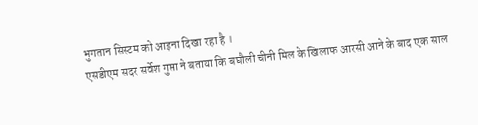भुगतान सिस्टम को आइना दिखा रहा है ।
एसडीएम सदर सर्वेश गुप्ता ने बताया कि बघौली चीनी मिल के खिलाफ आरसी आने के बाद एक साल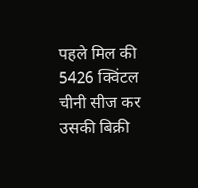पहले मिल की 5426 क्विंटल चीनी सीज कर उसकी बिक्री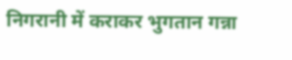निगरानी में कराकर भुगतान गन्ना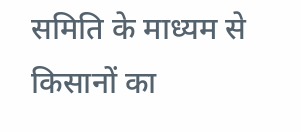समिति के माध्यम से किसानों का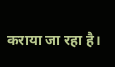कराया जा रहा है।